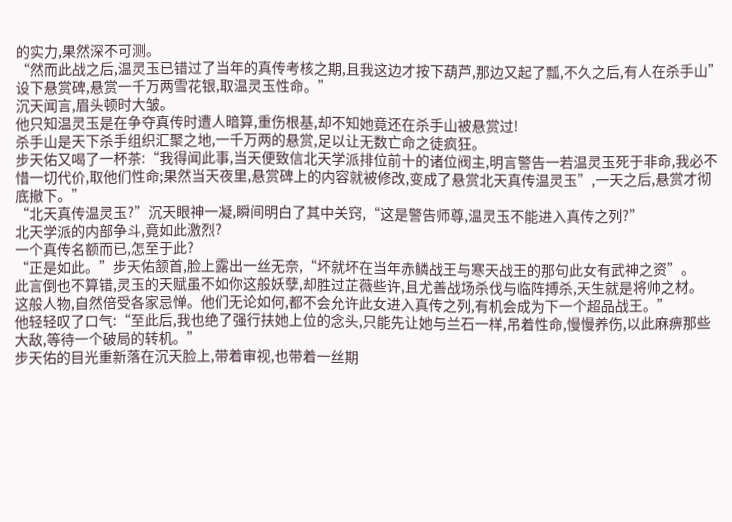的实力,果然深不可测。
“然而此战之后,温灵玉已错过了当年的真传考核之期,且我这边才按下葫芦,那边又起了瓢,不久之后,有人在杀手山”设下悬赏碑,悬赏一千万两雪花银,取温灵玉性命。”
沉天闻言,眉头顿时大皱。
他只知温灵玉是在争夺真传时遭人暗算,重伤根基,却不知她竟还在杀手山被悬赏过!
杀手山是天下杀手组织汇聚之地,一千万两的悬赏,足以让无数亡命之徒疯狂。
步天佑又喝了一杯茶:“我得闻此事,当天便致信北天学派排位前十的诸位阀主,明言警告一若温灵玉死于非命,我必不惜一切代价,取他们性命;果然当天夜里,悬赏碑上的内容就被修改,变成了悬赏北天真传温灵玉”,一天之后,悬赏才彻底撤下。”
“北天真传温灵玉?”沉天眼神一凝,瞬间明白了其中关窍,“这是警告师尊,温灵玉不能进入真传之列?”
北天学派的内部争斗,竟如此激烈?
一个真传名额而已,怎至于此?
“正是如此。”步天佑颔首,脸上露出一丝无奈,“坏就坏在当年赤鳞战王与寒天战王的那句此女有武神之资”。
此言倒也不算错,灵玉的天赋虽不如你这般妖孽,却胜过芷薇些许,且尤善战场杀伐与临阵搏杀,天生就是将帅之材。
这般人物,自然倍受各家忌惮。他们无论如何,都不会允许此女进入真传之列,有机会成为下一个超品战王。”
他轻轻叹了口气:“至此后,我也绝了强行扶她上位的念头,只能先让她与兰石一样,吊着性命,慢慢养伤,以此麻痹那些大敌,等待一个破局的转机。”
步天佑的目光重新落在沉天脸上,带着审视,也带着一丝期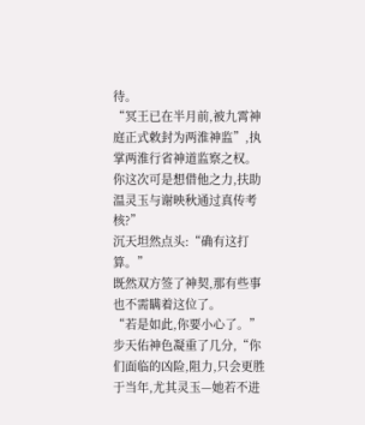待。
“冥王已在半月前,被九霄神庭正式敕封为两淮神监”,执掌两淮行省神道监察之权。你这次可是想借他之力,扶助温灵玉与谢映秋通过真传考核?”
沉天坦然点头:“确有这打算。”
既然双方签了神契,那有些事也不需瞒着这位了。
“若是如此,你要小心了。”步天佑神色凝重了几分,“你们面临的凶险,阻力,只会更胜于当年,尤其灵玉—她若不进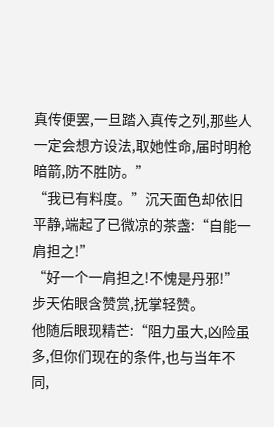真传便罢,一旦踏入真传之列,那些人一定会想方设法,取她性命,届时明枪暗箭,防不胜防。”
“我已有料度。”沉天面色却依旧平静,端起了已微凉的茶盏:“自能一肩担之!”
“好一个一肩担之!不愧是丹邪!”步天佑眼含赞赏,抚掌轻赞。
他随后眼现精芒:“阻力虽大,凶险虽多,但你们现在的条件,也与当年不同,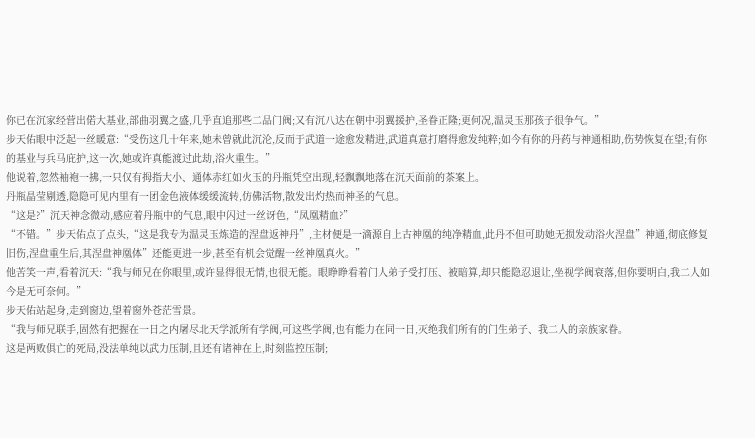你已在沉家经营出偌大基业,部曲羽翼之盛,几乎直追那些二品门阀;又有沉八达在朝中羽翼援护,圣眷正隆;更何况,温灵玉那孩子很争气。”
步天佑眼中泛起一丝暖意:“受伤这几十年来,她未曾就此沉沦,反而于武道一途愈发精进,武道真意打磨得愈发纯粹;如今有你的丹药与神通相助,伤势恢复在望;有你的基业与兵马庇护,这一次,她或许真能渡过此劫,浴火重生。”
他说着,忽然袖袍一拂,一只仅有拇指大小、通体赤红如火玉的丹瓶凭空出现,轻飘飘地落在沉天面前的茶案上。
丹瓶晶莹剔透,隐隐可见内里有一团金色液体缓缓流转,仿佛活物,散发出灼热而神圣的气息。
“这是?”沉天神念微动,感应着丹瓶中的气息,眼中闪过一丝讶色,“凤凰精血?”
“不错。”步天佑点了点头,“这是我专为温灵玉炼造的涅盘返神丹”,主材便是一滴源自上古神凰的纯净精血,此丹不但可助她无损发动浴火涅盘”神通,彻底修复旧伤,涅盘重生后,其涅盘神凰体”还能更进一步,甚至有机会觉醒一丝神凰真火。”
他苦笑一声,看着沉天:“我与师兄在你眼里,或许显得很无情,也很无能。眼睁睁看着门人弟子受打压、被暗算,却只能隐忍退让,坐视学阀衰落,但你要明白,我二人如今是无可奈何。”
步天佑站起身,走到窗边,望着窗外苍茫雪景。
“我与师兄联手,固然有把握在一日之内屠尽北天学派所有学阀,可这些学阀,也有能力在同一日,灭绝我们所有的门生弟子、我二人的亲族家眷。
这是两败俱亡的死局,没法单纯以武力压制,且还有诸神在上,时刻监控压制;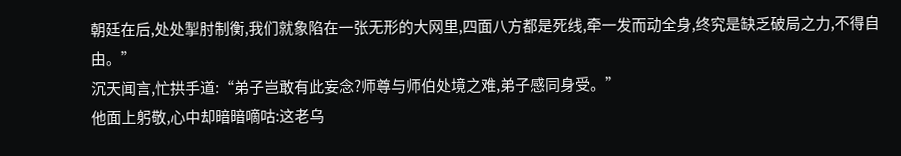朝廷在后,处处掣肘制衡,我们就象陷在一张无形的大网里,四面八方都是死线,牵一发而动全身,终究是缺乏破局之力,不得自由。”
沉天闻言,忙拱手道:“弟子岂敢有此妄念?师尊与师伯处境之难,弟子感同身受。”
他面上躬敬,心中却暗暗嘀咕:这老乌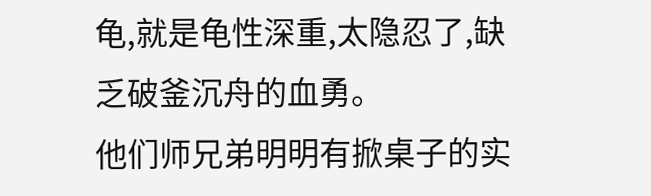龟,就是龟性深重,太隐忍了,缺乏破釜沉舟的血勇。
他们师兄弟明明有掀桌子的实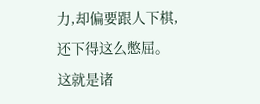力,却偏要跟人下棋,还下得这么憋屈。
这就是诸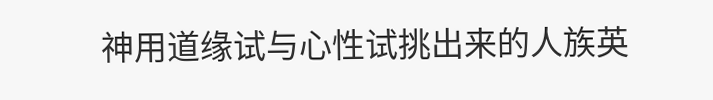神用道缘试与心性试挑出来的人族英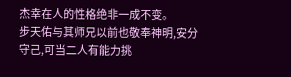杰幸在人的性格绝非一成不变。
步天佑与其师兄以前也敬奉神明,安分守己,可当二人有能力挑